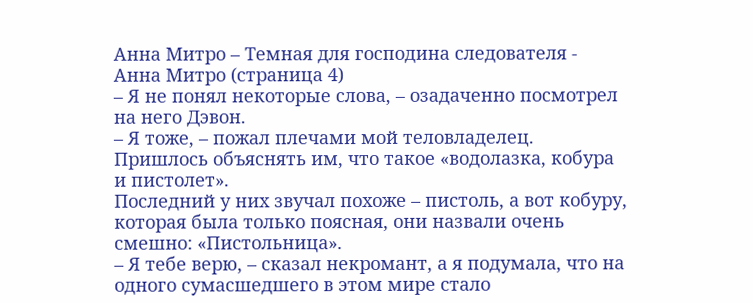Анна Митро – Темная для господина следователя - Анна Митро (страница 4)
– Я не понял некоторые слова, – озадаченно посмотрел на него Дэвон.
– Я тоже, – пожал плечами мой теловладелец. Пришлось объяснять им, что такое «водолазка, кобура и пистолет».
Последний у них звучал похоже – пистоль, а вот кобуру, которая была только поясная, они назвали очень смешно: «Пистольница».
– Я тебе верю, – сказал некромант, а я подумала, что на одного сумасшедшего в этом мире стало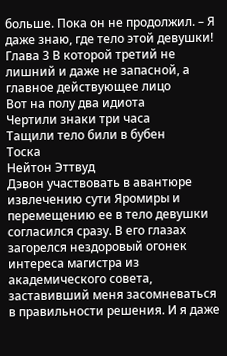больше. Пока он не продолжил. – Я даже знаю, где тело этой девушки!
Глава 3 В которой третий не лишний и даже не запасной, а главное действующее лицо
Вот на полу два идиота
Чертили знаки три часа
Тащили тело били в бубен
Тоска
Нейтон Эттвуд
Дэвон участвовать в авантюре извлечению сути Яромиры и перемещению ее в тело девушки согласился сразу. В его глазах загорелся нездоровый огонек интереса магистра из академического совета, заставивший меня засомневаться в правильности решения. И я даже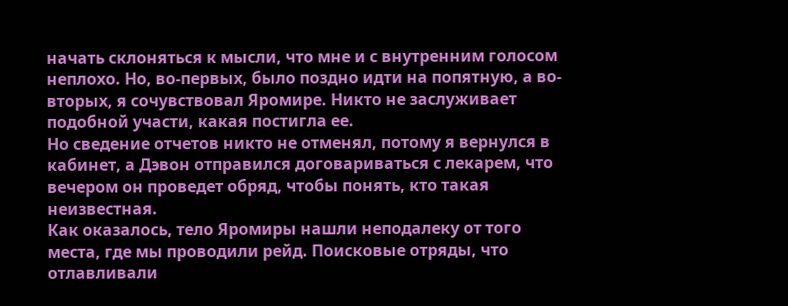начать склоняться к мысли, что мне и с внутренним голосом неплохо. Но, во-первых, было поздно идти на попятную, а во-вторых, я сочувствовал Яромире. Никто не заслуживает подобной участи, какая постигла ее.
Но сведение отчетов никто не отменял, потому я вернулся в кабинет, а Дэвон отправился договариваться с лекарем, что вечером он проведет обряд, чтобы понять, кто такая неизвестная.
Как оказалось, тело Яромиры нашли неподалеку от того места, где мы проводили рейд. Поисковые отряды, что отлавливали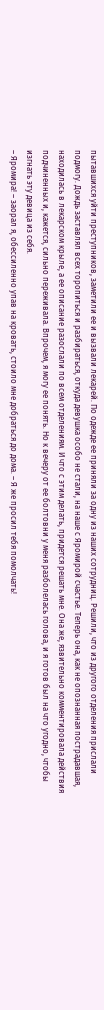пытавшихся уйти преступников, заметили ее и вызвали лекарей. По одежде ее приняли за одну из наших сотрудниц. Решили, что из другого отделения прислали подмогу. Дождь заставлял всех торопиться и разбираться, откуда девушка особо не стали, на наше с Яромирой счастье. Теперь она, как не опознанная пострадавшая, находилась в лекарском крыле, а ее описание разослали по всем отделениям. И что с этим делать, придется решать мне. Она же, язвительно комментировала действия подчиненных и, кажется, сильно переживала. Впрочем, я могу ее понять. Но к вечеру от ее болтовни у меня разболелась голова, и я готов был на что угодно, чтобы изгнать эту девица из себя.
– Яромира! – заорал я, обессиленно упав на кровать, стоило мне добраться до дома. – Я же просил тебя помолчать!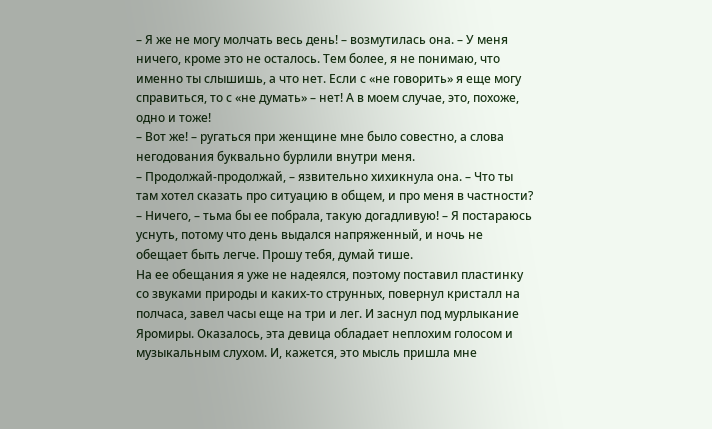– Я же не могу молчать весь день! – возмутилась она. – У меня ничего, кроме это не осталось. Тем более, я не понимаю, что именно ты слышишь, а что нет. Если с «не говорить» я еще могу справиться, то с «не думать» – нет! А в моем случае, это, похоже, одно и тоже!
– Вот же! – ругаться при женщине мне было совестно, а слова негодования буквально бурлили внутри меня.
– Продолжай-продолжай, – язвительно хихикнула она. – Что ты там хотел сказать про ситуацию в общем, и про меня в частности?
– Ничего, – тьма бы ее побрала, такую догадливую! – Я постараюсь уснуть, потому что день выдался напряженный, и ночь не обещает быть легче. Прошу тебя, думай тише.
На ее обещания я уже не надеялся, поэтому поставил пластинку со звуками природы и каких-то струнных, повернул кристалл на полчаса, завел часы еще на три и лег. И заснул под мурлыкание Яромиры. Оказалось, эта девица обладает неплохим голосом и музыкальным слухом. И, кажется, это мысль пришла мне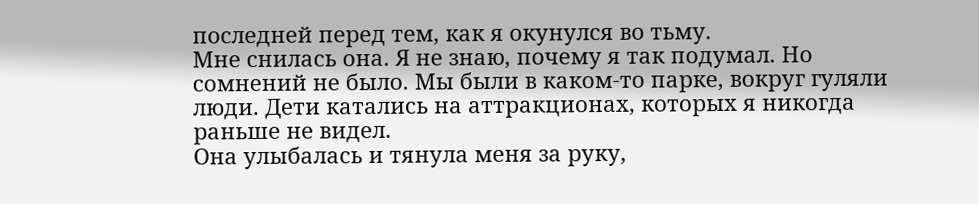последней перед тем, как я окунулся во тьму.
Мне снилась она. Я не знаю, почему я так подумал. Но сомнений не было. Мы были в каком-то парке, вокруг гуляли люди. Дети катались на аттракционах, которых я никогда раньше не видел.
Она улыбалась и тянула меня за руку,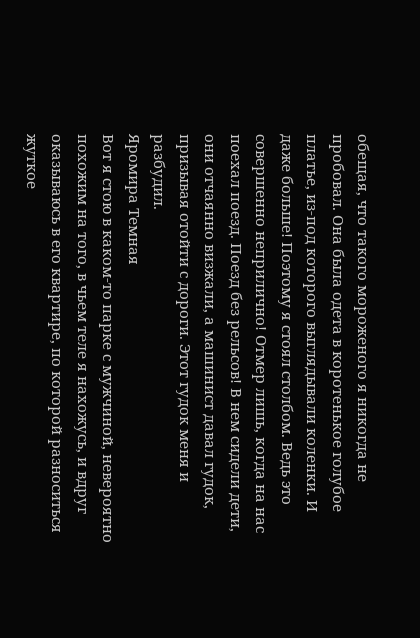обещая, что такого мороженого я никогда не пробовал. Она была одета в коротенькое голубое платье, из-под которого выглядывали коленки. И даже больше! Поэтому я стоял столбом. Ведь это совершенно неприлично! Отмер лишь, когда на нас поехал поезд. Поезд без рельсов! В нем сидели дети, они отчаянно визжали, а машинист давал гудок, призывая отойти с дороги. Этот гудок меня и разбудил.
Яромира Темная
Вот я стою в каком-то парке с мужчиной, невероятно похожим на того, в чьем теле я нахожусь, и вдруг оказываюсь в его квартире, по которой разноситься жуткое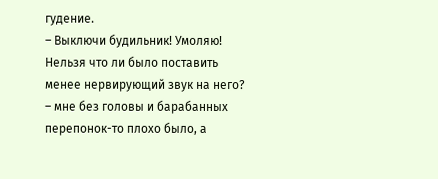гудение.
– Выключи будильник! Умоляю! Нельзя что ли было поставить менее нервирующий звук на него? – мне без головы и барабанных перепонок-то плохо было, а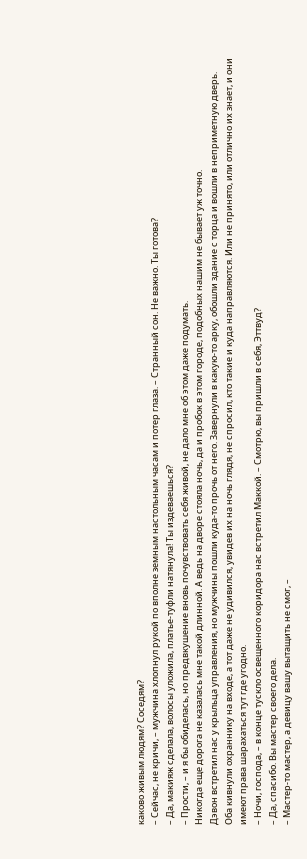каково живым людям? Соседям?
– Сейчас, не кричи, – мужчина хлопнул рукой по вполне земным настольным часам и потер глаза. – Странный сон. Не важно. Ты готова?
– Да, макияж сделала, волосы уложила, платье-туфли натянула! Ты издеваешься?
– Прости, – и я бы обиделась, но предвкушение вновь почувствовать себя живой, не дало мне об этом даже подумать.
Никогда еще дорога не казалась мне такой длинной. А ведь на дворе стояла ночь, да и пробок в этом городе, подобных нашим не бывает уж точно.
Дэвон встретил нас у крыльца управления, но мужчины пошли куда-то прочь от него. Завернули в какую-то арку, обошли здание с торца и вошли в неприметную дверь. Оба кивнули охраннику на входе, а тот даже не удивился, увидев их на ночь глядя, не спросил, кто такие и куда направляются. Или не принято, или отлично их знает, и они имеют права шарахаться тут где угодно.
– Ночи, господа, – в конце тускло освещенного коридора нас встретил Маккой. – Смотрю, вы пришли в себя, Эттвуд?
– Да, спасибо. Вы мастер своего дела.
– Мастер-то мастер, а девицу вашу вытащить не смог, –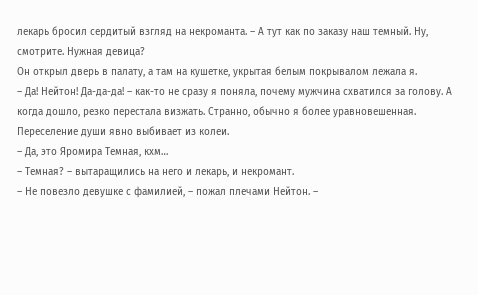лекарь бросил сердитый взгляд на некроманта. – А тут как по заказу наш темный. Ну, смотрите. Нужная девица?
Он открыл дверь в палату, а там на кушетке, укрытая белым покрывалом лежала я.
– Да! Нейтон! Да-да-да! – как-то не сразу я поняла, почему мужчина схватился за голову. А когда дошло, резко перестала визжать. Странно, обычно я более уравновешенная. Переселение души явно выбивает из колеи.
– Да, это Яромира Темная, кхм…
– Темная? – вытаращились на него и лекарь, и некромант.
– Не повезло девушке с фамилией, – пожал плечами Нейтон. –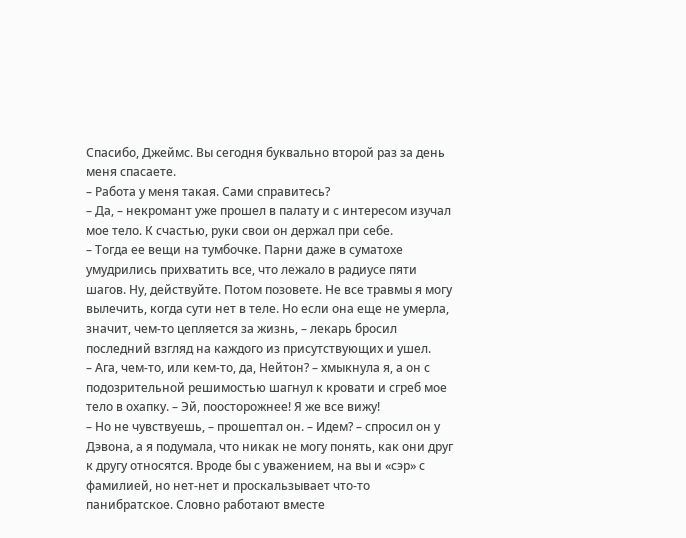Спасибо, Джеймс. Вы сегодня буквально второй раз за день меня спасаете.
– Работа у меня такая. Сами справитесь?
– Да, – некромант уже прошел в палату и с интересом изучал мое тело. К счастью, руки свои он держал при себе.
– Тогда ее вещи на тумбочке. Парни даже в суматохе умудрились прихватить все, что лежало в радиусе пяти шагов. Ну, действуйте. Потом позовете. Не все травмы я могу вылечить, когда сути нет в теле. Но если она еще не умерла, значит, чем-то цепляется за жизнь, – лекарь бросил последний взгляд на каждого из присутствующих и ушел.
– Ага, чем-то, или кем-то, да, Нейтон? – хмыкнула я, а он с подозрительной решимостью шагнул к кровати и сгреб мое тело в охапку. – Эй, поосторожнее! Я же все вижу!
– Но не чувствуешь, – прошептал он. – Идем? – спросил он у Дэвона, а я подумала, что никак не могу понять, как они друг к другу относятся. Вроде бы с уважением, на вы и «сэр» с фамилией, но нет-нет и проскальзывает что-то панибратское. Словно работают вместе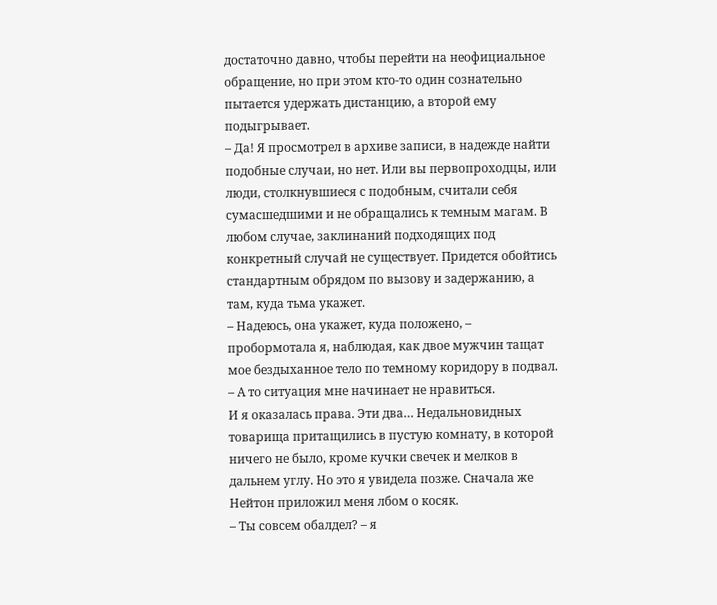достаточно давно, чтобы перейти на неофициальное обращение, но при этом кто-то один сознательно пытается удержать дистанцию, а второй ему подыгрывает.
– Да! Я просмотрел в архиве записи, в надежде найти подобные случаи, но нет. Или вы первопроходцы, или люди, столкнувшиеся с подобным, считали себя сумасшедшими и не обращались к темным магам. В любом случае, заклинаний подходящих под конкретный случай не существует. Придется обойтись стандартным обрядом по вызову и задержанию, а там, куда тьма укажет.
– Надеюсь, она укажет, куда положено, – пробормотала я, наблюдая, как двое мужчин тащат мое бездыханное тело по темному коридору в подвал. – А то ситуация мне начинает не нравиться.
И я оказалась права. Эти два… Недальновидных товарища притащились в пустую комнату, в которой ничего не было, кроме кучки свечек и мелков в дальнем углу. Но это я увидела позже. Сначала же Нейтон приложил меня лбом о косяк.
– Ты совсем обалдел? – я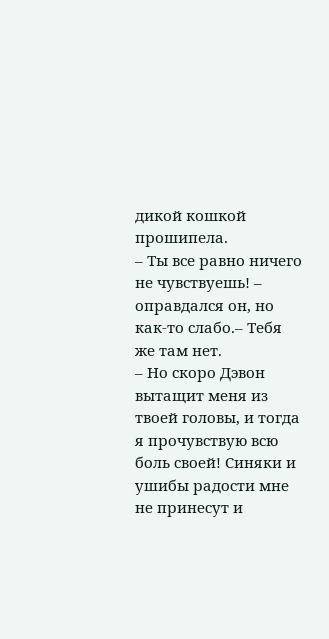дикой кошкой прошипела.
– Ты все равно ничего не чувствуешь! – оправдался он, но как-то слабо.– Тебя же там нет.
– Но скоро Дэвон вытащит меня из твоей головы, и тогда я прочувствую всю боль своей! Синяки и ушибы радости мне не принесут и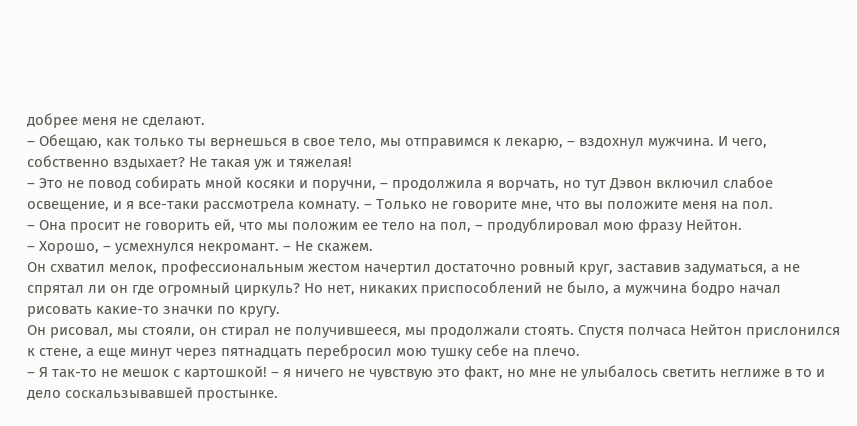добрее меня не сделают.
– Обещаю, как только ты вернешься в свое тело, мы отправимся к лекарю, – вздохнул мужчина. И чего, собственно вздыхает? Не такая уж и тяжелая!
– Это не повод собирать мной косяки и поручни, – продолжила я ворчать, но тут Дэвон включил слабое освещение, и я все-таки рассмотрела комнату. – Только не говорите мне, что вы положите меня на пол.
– Она просит не говорить ей, что мы положим ее тело на пол, – продублировал мою фразу Нейтон.
– Хорошо, – усмехнулся некромант. – Не скажем.
Он схватил мелок, профессиональным жестом начертил достаточно ровный круг, заставив задуматься, а не спрятал ли он где огромный циркуль? Но нет, никаких приспособлений не было, а мужчина бодро начал рисовать какие-то значки по кругу.
Он рисовал, мы стояли, он стирал не получившееся, мы продолжали стоять. Спустя полчаса Нейтон прислонился к стене, а еще минут через пятнадцать перебросил мою тушку себе на плечо.
– Я так-то не мешок с картошкой! – я ничего не чувствую это факт, но мне не улыбалось светить неглиже в то и дело соскальзывавшей простынке.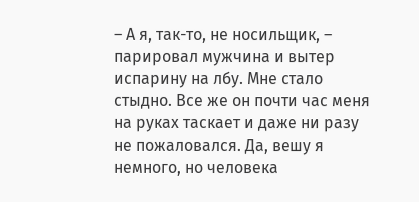– А я, так-то, не носильщик, – парировал мужчина и вытер испарину на лбу. Мне стало стыдно. Все же он почти час меня на руках таскает и даже ни разу не пожаловался. Да, вешу я немного, но человека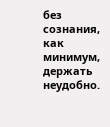без сознания, как минимум, держать неудобно.